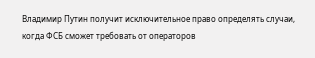Владимир Путин получит исключительное право определять случаи, когда ФСБ сможет требовать от операторов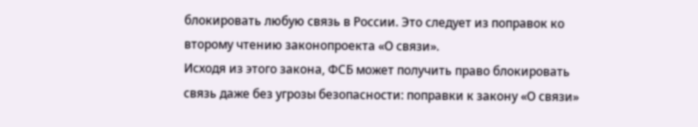блокировать любую связь в России. Это следует из поправок ко второму чтению законопроекта «О связи».
Исходя из этого закона, ФСБ может получить право блокировать связь даже без угрозы безопасности: поправки к закону «О связи»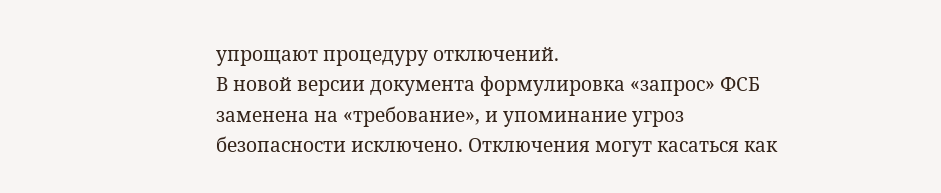упрощают процедуру отключений.
В новой версии документа формулировка «запрос» ФСБ заменена на «требование», и упоминание угроз безопасности исключено. Отключения могут касаться как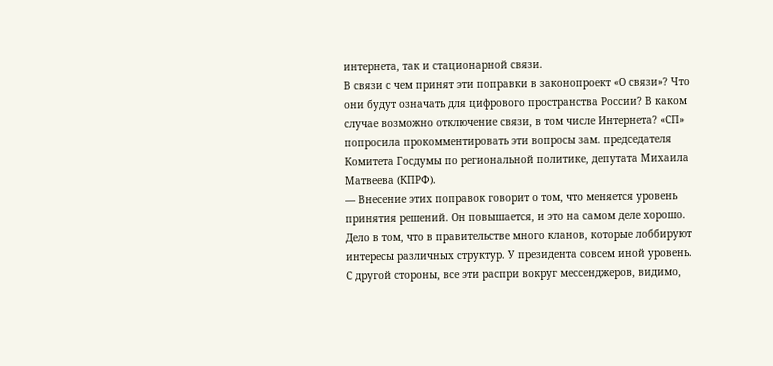интернета, так и стационарной связи.
В связи с чем принят эти поправки в законопроект «О связи»? Что они будут означать для цифрового пространства России? В каком случае возможно отключение связи, в том числе Интернета? «СП» попросила прокомментировать эти вопросы зам. председателя Комитета Госдумы по региональной политике, депутата Михаила Матвеева (КПРФ).
— Внесение этих поправок говорит о том, что меняется уровень принятия решений. Он повышается, и это на самом деле хорошо.
Дело в том, что в правительстве много кланов, которые лоббируют интересы различных структур. У президента совсем иной уровень.
С другой стороны, все эти распри вокруг мессенджеров, видимо,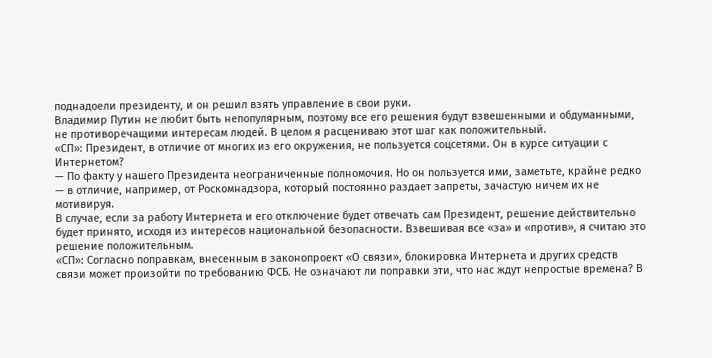поднадоели президенту, и он решил взять управление в свои руки.
Владимир Путин не любит быть непопулярным, поэтому все его решения будут взвешенными и обдуманными, не противоречащими интересам людей. В целом я расцениваю этот шаг как положительный.
«СП»: Президент, в отличие от многих из его окружения, не пользуется соцсетями. Он в курсе ситуации с Интернетом?
— По факту у нашего Президента неограниченные полномочия. Но он пользуется ими, заметьте, крайне редко — в отличие, например, от Роскомнадзора, который постоянно раздает запреты, зачастую ничем их не мотивируя.
В случае, если за работу Интернета и его отключение будет отвечать сам Президент, решение действительно будет принято, исходя из интересов национальной безопасности. Взвешивая все «за» и «против», я считаю это решение положительным.
«СП»: Согласно поправкам, внесенным в законопроект «О связи», блокировка Интернета и других средств связи может произойти по требованию ФСБ. Не означают ли поправки эти, что нас ждут непростые времена? В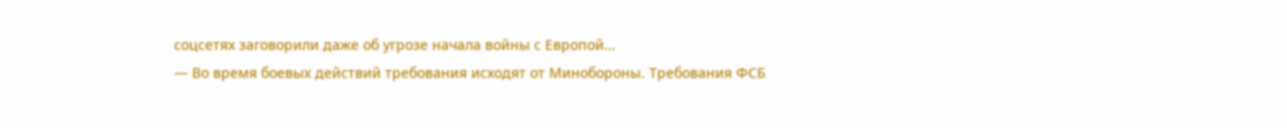соцсетях заговорили даже об угрозе начала войны с Европой…
— Во время боевых действий требования исходят от Минобороны. Требования ФСБ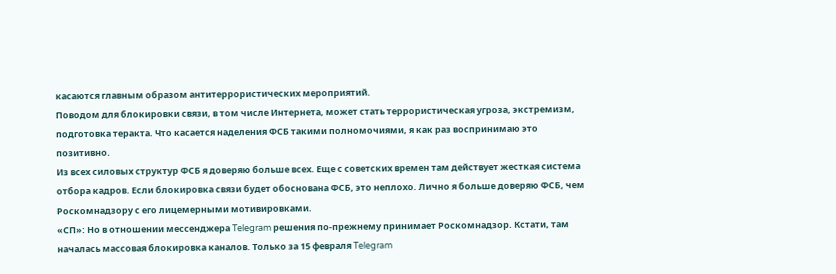касаются главным образом антитеррористических мероприятий.
Поводом для блокировки связи, в том числе Интернета, может стать террористическая угроза, экстремизм, подготовка теракта. Что касается наделения ФСБ такими полномочиями, я как раз воспринимаю это позитивно.
Из всех силовых структур ФСБ я доверяю больше всех. Еще с советских времен там действует жесткая система отбора кадров. Если блокировка связи будет обоснована ФСБ, это неплохо. Лично я больше доверяю ФСБ, чем Роскомнадзору с его лицемерными мотивировками.
«СП»: Но в отношении мессенджера Telegram решения по-прежнему принимает Роскомнадзор. Кстати, там началась массовая блокировка каналов. Только за 15 февраля Telegram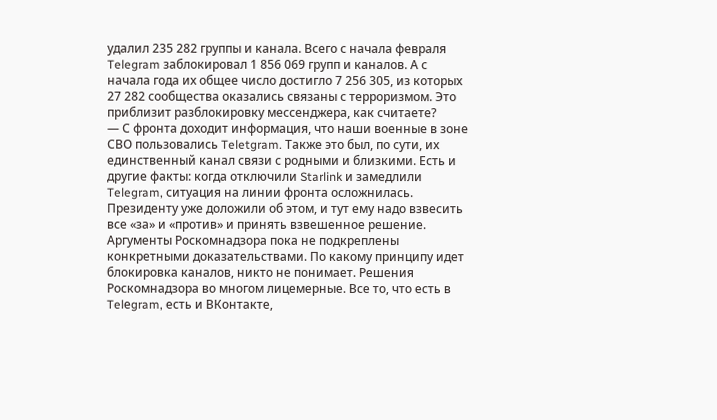удалил 235 282 группы и канала. Всего с начала февраля Telegram заблокировал 1 856 069 групп и каналов. А с начала года их общее число достигло 7 256 305, из которых 27 282 сообщества оказались связаны с терроризмом. Это приблизит разблокировку мессенджера, как считаете?
— С фронта доходит информация, что наши военные в зоне СВО пользовались Teletgram. Также это был, по сути, их единственный канал связи с родными и близкими. Есть и другие факты: когда отключили Starlink и замедлили Telegram, ситуация на линии фронта осложнилась. Президенту уже доложили об этом, и тут ему надо взвесить все «за» и «против» и принять взвешенное решение.
Аргументы Роскомнадзора пока не подкреплены конкретными доказательствами. По какому принципу идет блокировка каналов, никто не понимает. Решения Роскомнадзора во многом лицемерные. Все то, что есть в Telеgram, есть и ВКонтакте,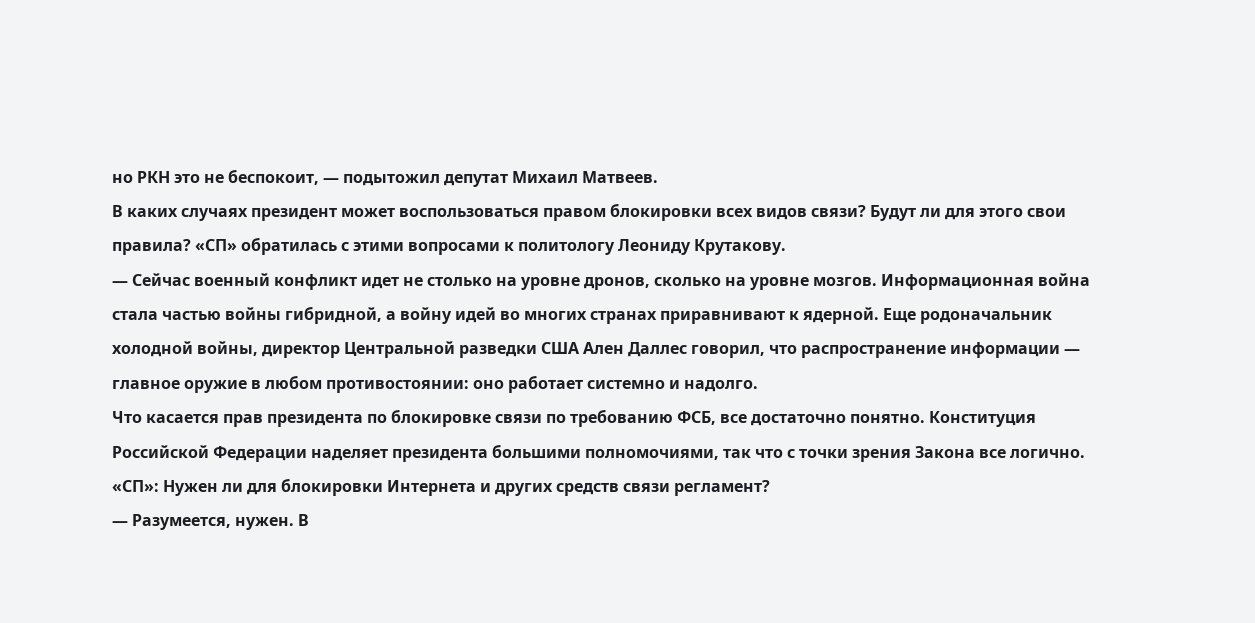но РКН это не беспокоит, — подытожил депутат Михаил Матвеев.
В каких случаях президент может воспользоваться правом блокировки всех видов связи? Будут ли для этого свои правила? «СП» обратилась с этими вопросами к политологу Леониду Крутакову.
— Сейчас военный конфликт идет не столько на уровне дронов, сколько на уровне мозгов. Информационная война стала частью войны гибридной, а войну идей во многих странах приравнивают к ядерной. Еще родоначальник холодной войны, директор Центральной разведки США Ален Даллес говорил, что распространение информации — главное оружие в любом противостоянии: оно работает системно и надолго.
Что касается прав президента по блокировке связи по требованию ФСБ, все достаточно понятно. Конституция Российской Федерации наделяет президента большими полномочиями, так что с точки зрения Закона все логично.
«СП»: Нужен ли для блокировки Интернета и других средств связи регламент?
— Разумеется, нужен. В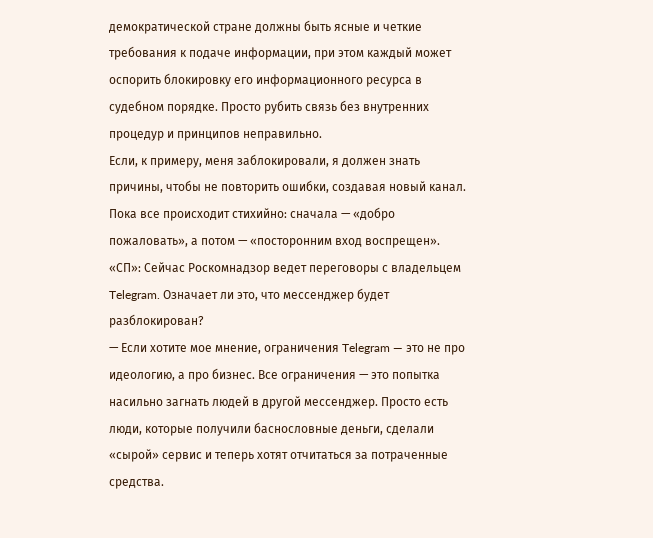демократической стране должны быть ясные и четкие требования к подаче информации, при этом каждый может оспорить блокировку его информационного ресурса в судебном порядке. Просто рубить связь без внутренних процедур и принципов неправильно.
Если, к примеру, меня заблокировали, я должен знать причины, чтобы не повторить ошибки, создавая новый канал.
Пока все происходит стихийно: сначала — «добро пожаловать», а потом — «посторонним вход воспрещен».
«СП»: Сейчас Роскомнадзор ведет переговоры с владельцем Telegram. Означает ли это, что мессенджер будет разблокирован?
— Если хотите мое мнение, ограничения Telegram — это не про идеологию, а про бизнес. Все ограничения — это попытка насильно загнать людей в другой мессенджер. Просто есть люди, которые получили баснословные деньги, сделали «сырой» сервис и теперь хотят отчитаться за потраченные средства.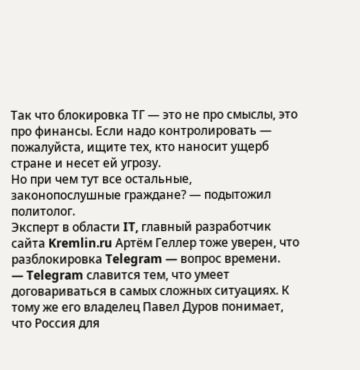Так что блокировка ТГ — это не про смыслы, это про финансы. Если надо контролировать — пожалуйста, ищите тех, кто наносит ущерб стране и несет ей угрозу.
Но при чем тут все остальные, законопослушные граждане? — подытожил политолог.
Эксперт в области IT, главный разработчик сайта Kremlin.ru Артём Геллер тоже уверен, что разблокировка Telegram — вопрос времени.
— Telegram славится тем, что умеет договариваться в самых сложных ситуациях. К тому же его владелец Павел Дуров понимает, что Россия для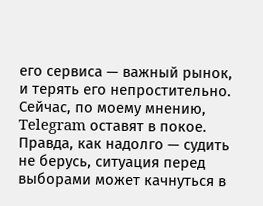его сервиса — важный рынок, и терять его непростительно. Сейчас, по моему мнению, Telegram оставят в покое.
Правда, как надолго — судить не берусь, ситуация перед выборами может качнуться в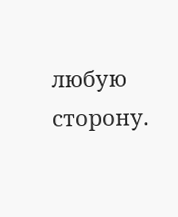любую сторону.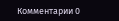Комментарии 0